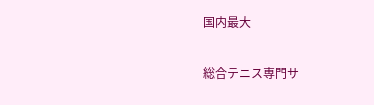国内最大

総合テニス専門サ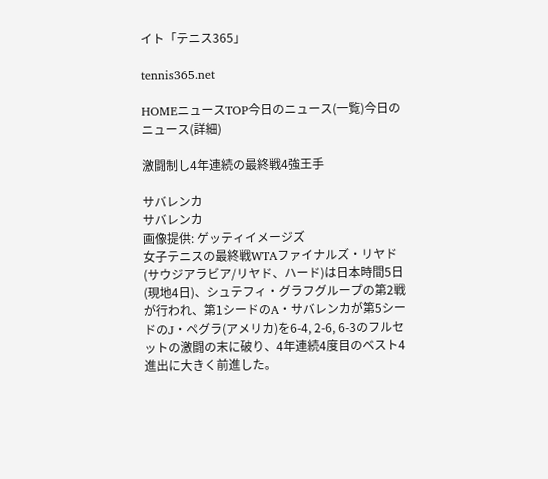イト「テニス365」

tennis365.net

HOMEニュースTOP今日のニュース(一覧)今日のニュース(詳細)

激闘制し4年連続の最終戦4強王手

サバレンカ
サバレンカ
画像提供: ゲッティイメージズ
女子テニスの最終戦WTAファイナルズ・リヤド(サウジアラビア/リヤド、ハード)は日本時間5日(現地4日)、シュテフィ・グラフグループの第2戦が行われ、第1シードのA・サバレンカが第5シードのJ・ペグラ(アメリカ)を6-4, 2-6, 6-3のフルセットの激闘の末に破り、4年連続4度目のベスト4進出に大きく前進した。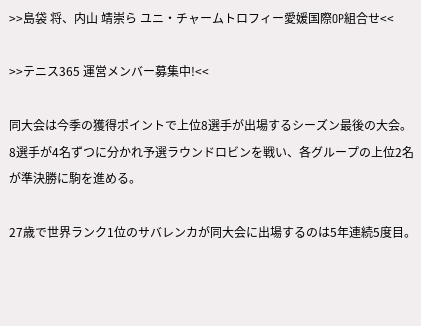>>島袋 将、内山 靖崇ら ユニ・チャームトロフィー愛媛国際OP組合せ<<

>>テニス365 運営メンバー募集中!<<

同大会は今季の獲得ポイントで上位8選手が出場するシーズン最後の大会。8選手が4名ずつに分かれ予選ラウンドロビンを戦い、各グループの上位2名が準決勝に駒を進める。

27歳で世界ランク1位のサバレンカが同大会に出場するのは5年連続5度目。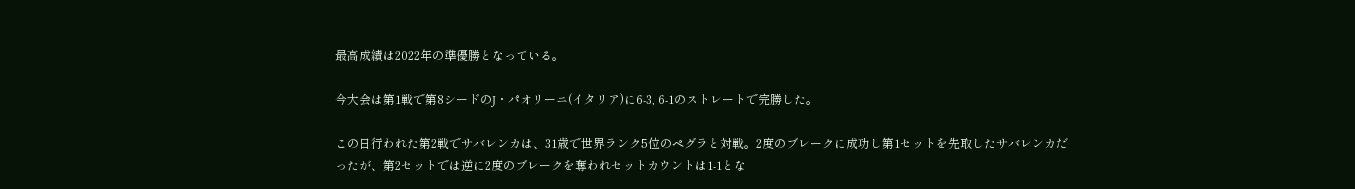最高成績は2022年の準優勝となっている。

今大会は第1戦で第8シードのJ・パオリーニ(イタリア)に6-3, 6-1のストレートで完勝した。

この日行われた第2戦でサバレンカは、31歳で世界ランク5位のペグラと対戦。2度のブレークに成功し第1セットを先取したサバレンカだったが、第2セットでは逆に2度のブレークを奪われセットカウントは1-1とな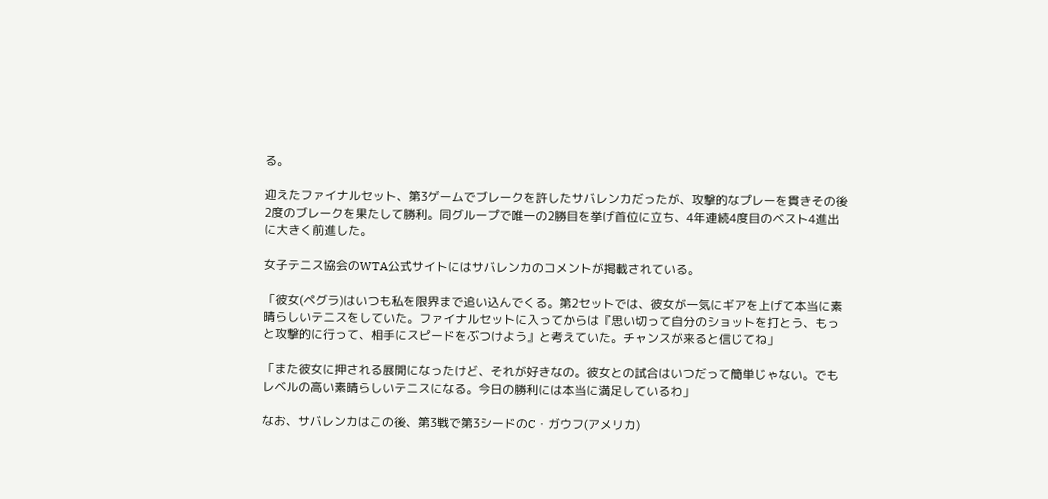る。

迎えたファイナルセット、第3ゲームでブレークを許したサバレンカだったが、攻撃的なプレーを貫きその後2度のブレークを果たして勝利。同グループで唯一の2勝目を挙げ首位に立ち、4年連続4度目のベスト4進出に大きく前進した。

女子テニス協会のWTA公式サイトにはサバレンカのコメントが掲載されている。

「彼女(ペグラ)はいつも私を限界まで追い込んでくる。第2セットでは、彼女が一気にギアを上げて本当に素晴らしいテニスをしていた。ファイナルセットに入ってからは『思い切って自分のショットを打とう、もっと攻撃的に行って、相手にスピードをぶつけよう』と考えていた。チャンスが来ると信じてね」

「また彼女に押される展開になったけど、それが好きなの。彼女との試合はいつだって簡単じゃない。でもレベルの高い素晴らしいテニスになる。今日の勝利には本当に満足しているわ」

なお、サバレンカはこの後、第3戦で第3シードのC・ガウフ(アメリカ)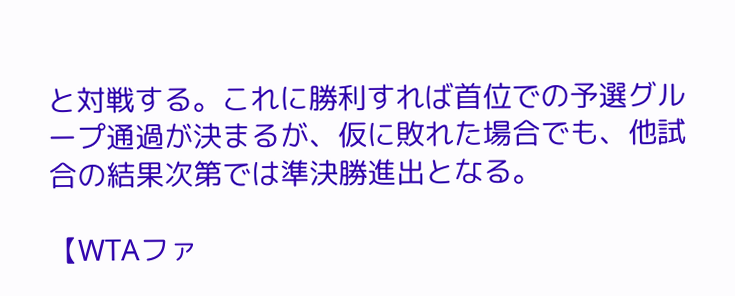と対戦する。これに勝利すれば首位での予選グループ通過が決まるが、仮に敗れた場合でも、他試合の結果次第では準決勝進出となる。

【WTAファ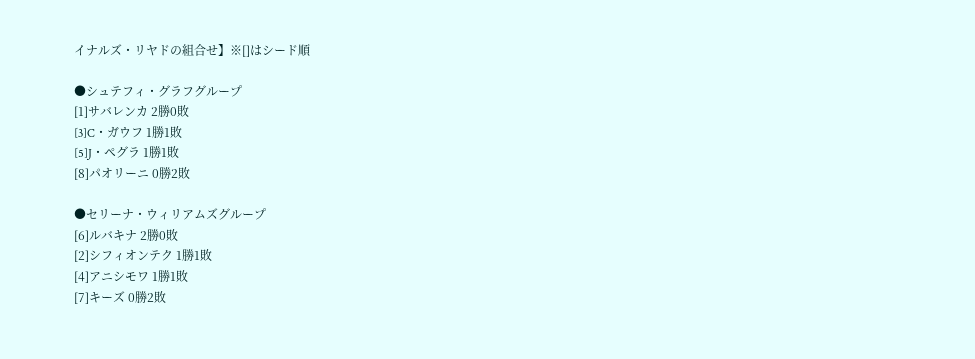イナルズ・リヤドの組合せ】※[]はシード順

●シュテフィ・グラフグループ
[1]サバレンカ 2勝0敗
[3]C・ガウフ 1勝1敗
[5]J・ペグラ 1勝1敗
[8]パオリーニ 0勝2敗

●セリーナ・ウィリアムズグループ
[6]ルバキナ 2勝0敗
[2]シフィオンテク 1勝1敗
[4]アニシモワ 1勝1敗
[7]キーズ 0勝2敗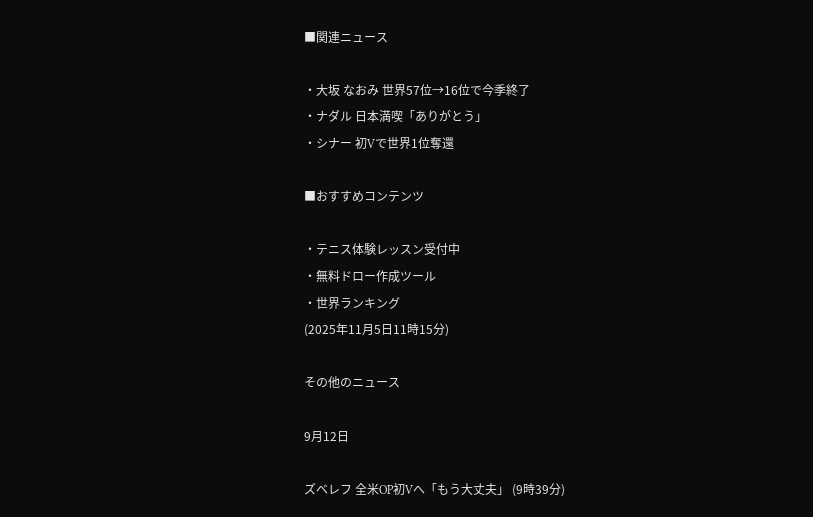■関連ニュース

・大坂 なおみ 世界57位→16位で今季終了
・ナダル 日本満喫「ありがとう」
・シナー 初Vで世界1位奪還

■おすすめコンテンツ

・テニス体験レッスン受付中
・無料ドロー作成ツール
・世界ランキング
(2025年11月5日11時15分)

その他のニュース

9月12日

ズベレフ 全米OP初Vへ「もう大丈夫」 (9時39分)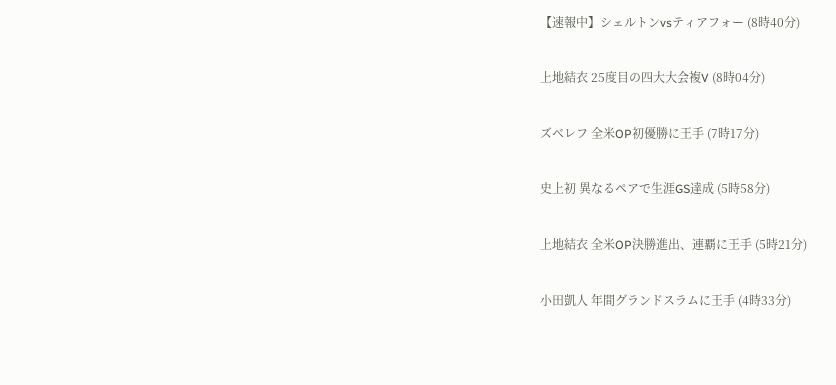【速報中】シェルトンvsティアフォー (8時40分)

上地結衣 25度目の四大大会複V (8時04分)

ズベレフ 全米OP初優勝に王手 (7時17分)

史上初 異なるペアで生涯GS達成 (5時58分)

上地結衣 全米OP決勝進出、連覇に王手 (5時21分)

小田凱人 年間グランドスラムに王手 (4時33分)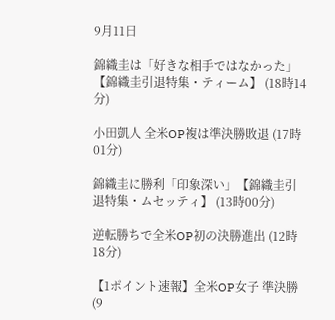9月11日

錦織圭は「好きな相手ではなかった」【錦織圭引退特集・ティーム】 (18時14分)

小田凱人 全米OP複は準決勝敗退 (17時01分)

錦織圭に勝利「印象深い」【錦織圭引退特集・ムセッティ】 (13時00分)

逆転勝ちで全米OP初の決勝進出 (12時18分)

【1ポイント速報】全米OP女子 準決勝 (9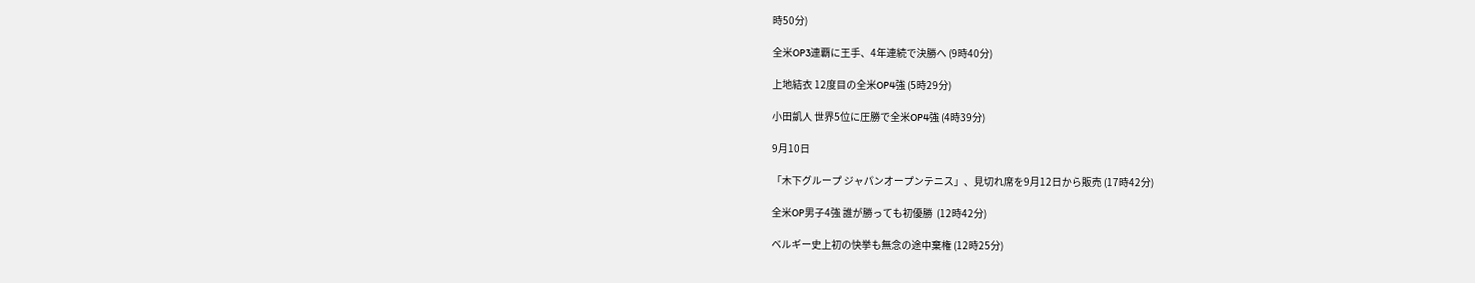時50分)

全米OP3連覇に王手、4年連続で決勝へ (9時40分)

上地結衣 12度目の全米OP4強 (5時29分)

小田凱人 世界5位に圧勝で全米OP4強 (4時39分)

9月10日

「木下グループ ジャパンオープンテニス」、見切れ席を9月12日から販売 (17時42分)

全米OP男子4強 誰が勝っても初優勝  (12時42分)

ベルギー史上初の快挙も無念の途中棄権 (12時25分)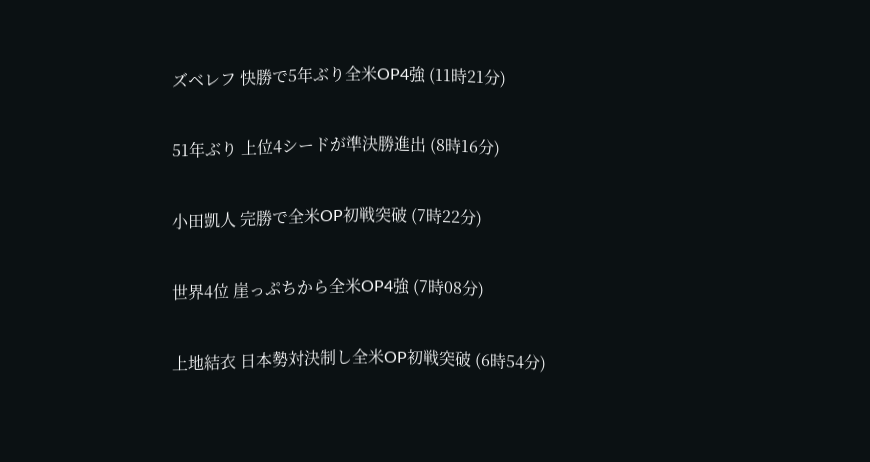ズベレフ 快勝で5年ぶり全米OP4強 (11時21分)

51年ぶり 上位4シードが準決勝進出 (8時16分)

小田凱人 完勝で全米OP初戦突破 (7時22分)

世界4位 崖っぷちから全米OP4強 (7時08分)

上地結衣 日本勢対決制し全米OP初戦突破 (6時54分)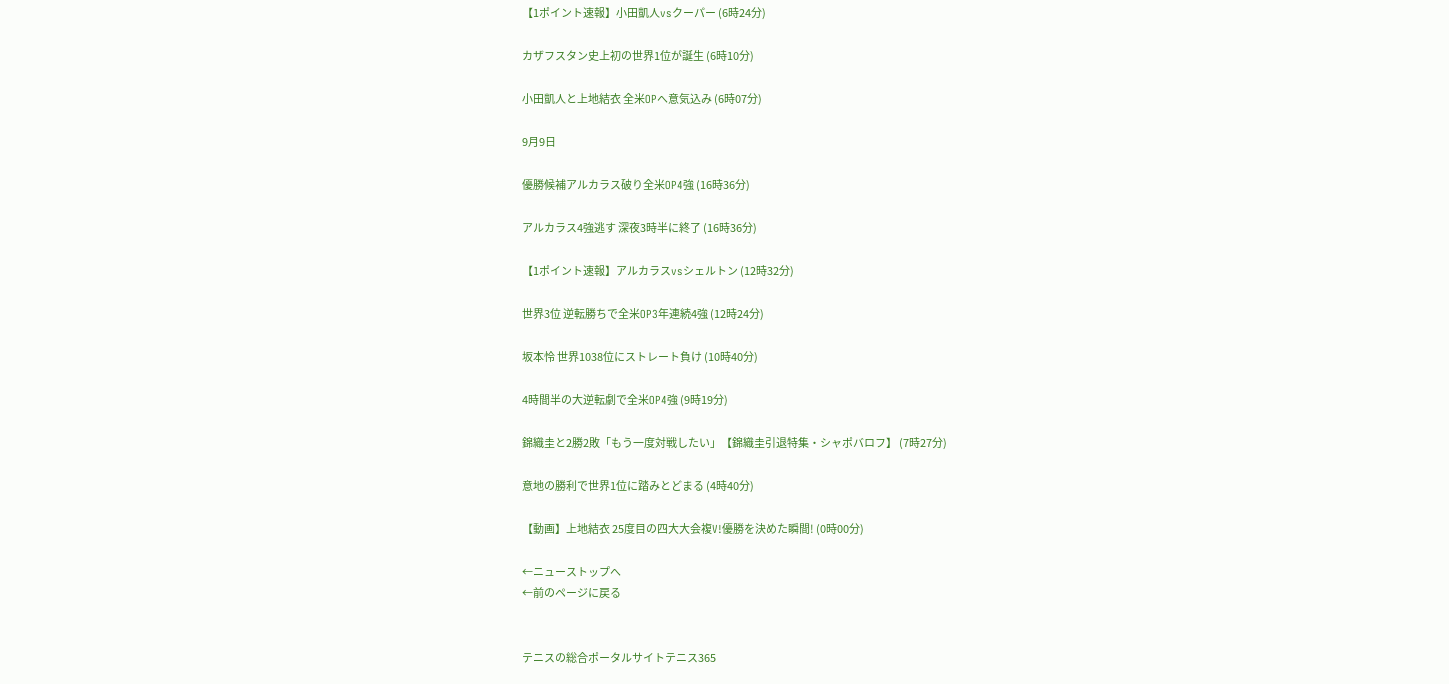【1ポイント速報】小田凱人vsクーパー (6時24分)

カザフスタン史上初の世界1位が誕生 (6時10分)

小田凱人と上地結衣 全米OPへ意気込み (6時07分)

9月9日

優勝候補アルカラス破り全米OP4強 (16時36分)

アルカラス4強逃す 深夜3時半に終了 (16時36分)

【1ポイント速報】アルカラスvsシェルトン (12時32分)

世界3位 逆転勝ちで全米OP3年連続4強 (12時24分)

坂本怜 世界1038位にストレート負け (10時40分)

4時間半の大逆転劇で全米OP4強 (9時19分)

錦織圭と2勝2敗「もう一度対戦したい」【錦織圭引退特集・シャポバロフ】 (7時27分)

意地の勝利で世界1位に踏みとどまる (4時40分)

【動画】上地結衣 25度目の四大大会複V!優勝を決めた瞬間! (0時00分)

←ニューストップへ
←前のページに戻る


テニスの総合ポータルサイトテニス365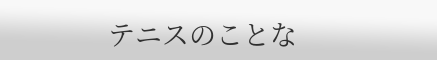テニスのことな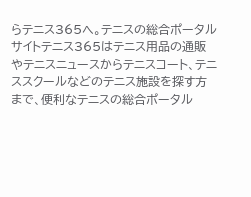らテニス365へ。テニスの総合ポータルサイトテニス365はテニス用品の通販やテニスニュースからテニスコート、テニススクールなどのテニス施設を探す方まで、便利なテニスの総合ポータル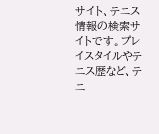サイト、テニス情報の検索サイトです。プレイスタイルやテニス歴など、テニ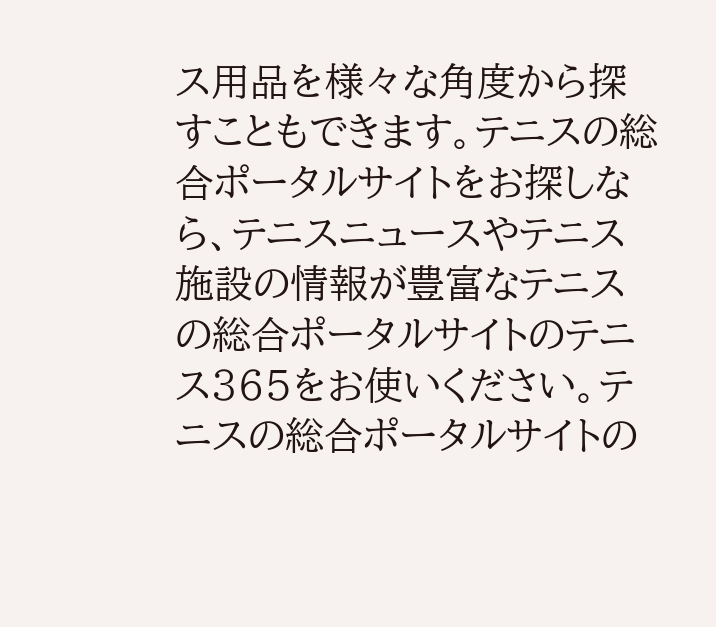ス用品を様々な角度から探すこともできます。テニスの総合ポータルサイトをお探しなら、テニスニュースやテニス施設の情報が豊富なテニスの総合ポータルサイトのテニス365をお使いください。テニスの総合ポータルサイトの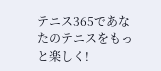テニス365であなたのテニスをもっと楽しく!